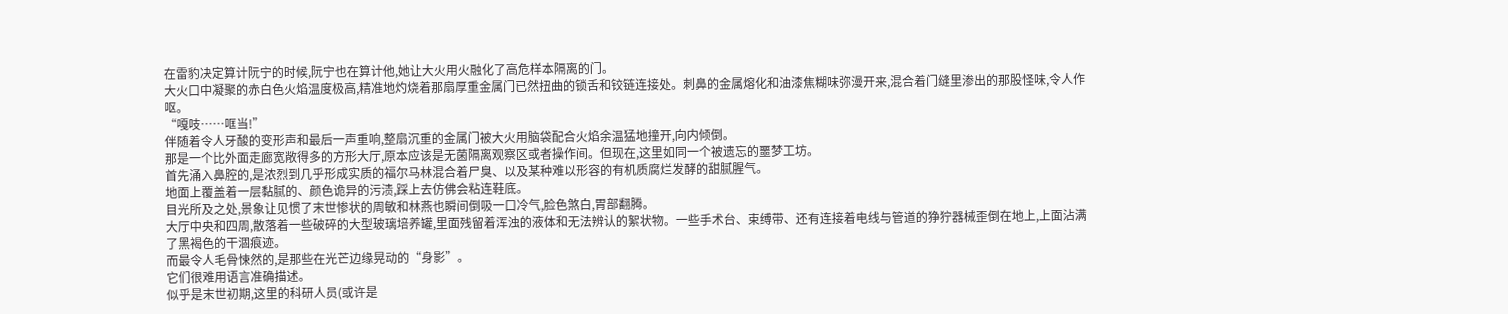在雷豹决定算计阮宁的时候,阮宁也在算计他,她让大火用火融化了高危样本隔离的门。
大火口中凝聚的赤白色火焰温度极高,精准地灼烧着那扇厚重金属门已然扭曲的锁舌和铰链连接处。刺鼻的金属熔化和油漆焦糊味弥漫开来,混合着门缝里渗出的那股怪味,令人作呕。
“嘎吱……哐当!”
伴随着令人牙酸的变形声和最后一声重响,整扇沉重的金属门被大火用脑袋配合火焰余温猛地撞开,向内倾倒。
那是一个比外面走廊宽敞得多的方形大厅,原本应该是无菌隔离观察区或者操作间。但现在,这里如同一个被遗忘的噩梦工坊。
首先涌入鼻腔的,是浓烈到几乎形成实质的福尔马林混合着尸臭、以及某种难以形容的有机质腐烂发酵的甜腻腥气。
地面上覆盖着一层黏腻的、颜色诡异的污渍,踩上去仿佛会粘连鞋底。
目光所及之处,景象让见惯了末世惨状的周敏和林燕也瞬间倒吸一口冷气,脸色煞白,胃部翻腾。
大厅中央和四周,散落着一些破碎的大型玻璃培养罐,里面残留着浑浊的液体和无法辨认的絮状物。一些手术台、束缚带、还有连接着电线与管道的狰狞器械歪倒在地上,上面沾满了黑褐色的干涸痕迹。
而最令人毛骨悚然的,是那些在光芒边缘晃动的“身影”。
它们很难用语言准确描述。
似乎是末世初期,这里的科研人员(或许是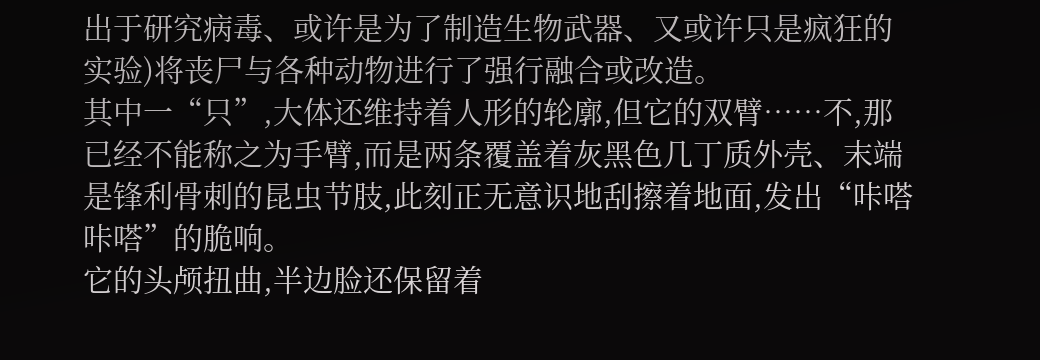出于研究病毒、或许是为了制造生物武器、又或许只是疯狂的实验)将丧尸与各种动物进行了强行融合或改造。
其中一“只”,大体还维持着人形的轮廓,但它的双臂……不,那已经不能称之为手臂,而是两条覆盖着灰黑色几丁质外壳、末端是锋利骨刺的昆虫节肢,此刻正无意识地刮擦着地面,发出“咔嗒咔嗒”的脆响。
它的头颅扭曲,半边脸还保留着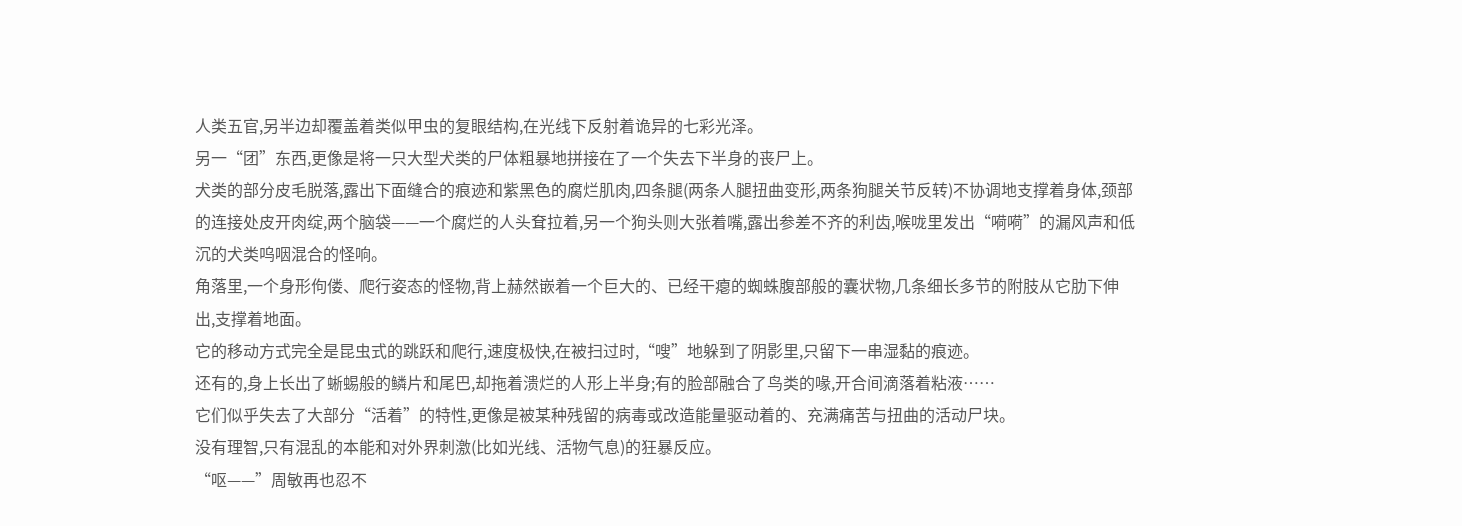人类五官,另半边却覆盖着类似甲虫的复眼结构,在光线下反射着诡异的七彩光泽。
另一“团”东西,更像是将一只大型犬类的尸体粗暴地拼接在了一个失去下半身的丧尸上。
犬类的部分皮毛脱落,露出下面缝合的痕迹和紫黑色的腐烂肌肉,四条腿(两条人腿扭曲变形,两条狗腿关节反转)不协调地支撑着身体,颈部的连接处皮开肉绽,两个脑袋——一个腐烂的人头耷拉着,另一个狗头则大张着嘴,露出参差不齐的利齿,喉咙里发出“嗬嗬”的漏风声和低沉的犬类呜咽混合的怪响。
角落里,一个身形佝偻、爬行姿态的怪物,背上赫然嵌着一个巨大的、已经干瘪的蜘蛛腹部般的囊状物,几条细长多节的附肢从它肋下伸出,支撑着地面。
它的移动方式完全是昆虫式的跳跃和爬行,速度极快,在被扫过时,“嗖”地躲到了阴影里,只留下一串湿黏的痕迹。
还有的,身上长出了蜥蜴般的鳞片和尾巴,却拖着溃烂的人形上半身;有的脸部融合了鸟类的喙,开合间滴落着粘液……
它们似乎失去了大部分“活着”的特性,更像是被某种残留的病毒或改造能量驱动着的、充满痛苦与扭曲的活动尸块。
没有理智,只有混乱的本能和对外界刺激(比如光线、活物气息)的狂暴反应。
“呕——”周敏再也忍不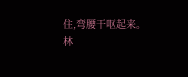住,弯腰干呕起来。
林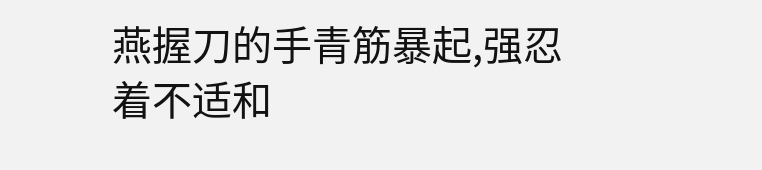燕握刀的手青筋暴起,强忍着不适和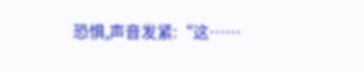恐惧,声音发紧:“这……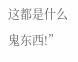这都是什么鬼东西!”